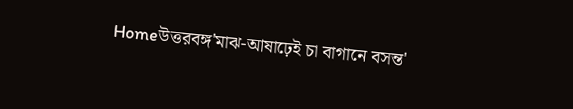Homeউত্তরবঙ্গ'মাঝ-আষাঢ়েই চা বাগানে বসন্ত'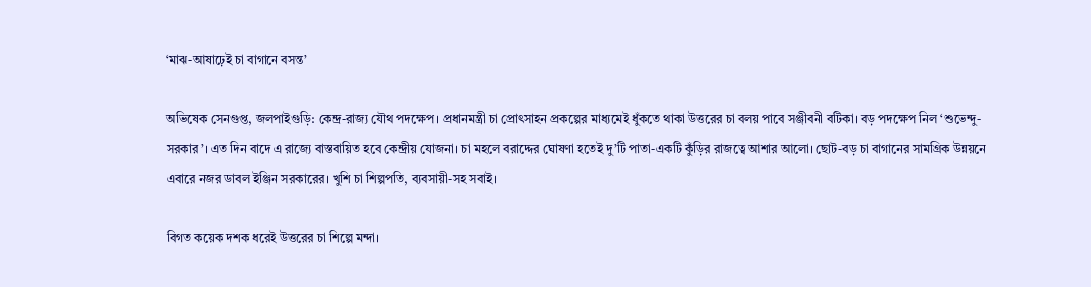‘মাঝ-আষাঢ়েই চা বাগানে বসন্ত’

অভিষেক সেনগুপ্ত, জলপাইগুড়ি: কেন্দ্র-রাজ্য যৌথ পদক্ষেপ। প্রধানমন্ত্রী চা প্রোৎসাহন প্রকল্পের মাধ্যমেই ধুঁকতে থাকা উত্তরের চা বলয় পাবে সঞ্জীবনী বটিকা। বড় পদক্ষেপ নিল ‘শুভেন্দু-সরকার’। এত দিন বাদে এ রাজ্যে বাস্তবায়িত হবে কেন্দ্রীয় যোজনা। চা মহলে বরাদ্দের ঘোষণা হতেই দু’টি পাতা-একটি কুঁড়ির রাজত্বে আশার আলো। ছোট-বড় চা বাগানের সামগ্রিক উন্নয়নে এবারে নজর ডাবল ইঞ্জিন সরকারের। খুশি চা শিল্পপতি, ব্যবসায়ী-সহ সবাই।

বিগত কয়েক দশক ধরেই উত্তরের চা শিল্পে মন্দা।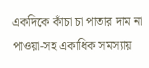একদিকে কাঁচা চা পাতার দাম না পাওয়া-সহ একাধিক সমস্যায়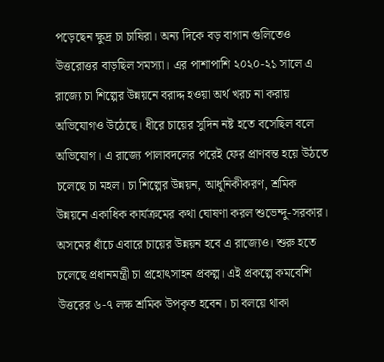পড়েছেন ক্ষুদ্র চা চাষিরা। অন্য দিকে বড় বাগান গুলিতেও উত্তরোত্তর বাড়ছিল সমস্যা। এর পাশাপাশি ২০২০-২১ সালে এ রাজ্যে চা শিল্পের উন্নয়নে বরাদ্দ হওয়া অর্থ খরচ না করায় অভিযোগও উঠেছে। ধীরে চায়ের সুদিন নষ্ট হতে বসেছিল বলে অভিযোগ। এ রাজ্যে পালাবদলের পরেই ফের প্রাণবন্ত হয়ে উঠতে চলেছে চা মহল। চা শিল্পের উন্নয়ন, আধুনিকীকরণ, শ্রমিক উন্নয়নে একাধিক কার্যক্রমের কথা ঘোষণা করল শুভেন্দু-সরকার। অসমের ধাঁচে এবারে চায়ের উন্নয়ন হবে এ রাজ্যেও। শুরু হতে চলেছে প্রধানমন্ত্রী চা প্রহোৎসাহন প্রকল্প। এই প্রকল্পে কমবেশি উত্তরের ৬-৭ লক্ষ শ্রমিক উপকৃত হবেন। চা বলয়ে থাকা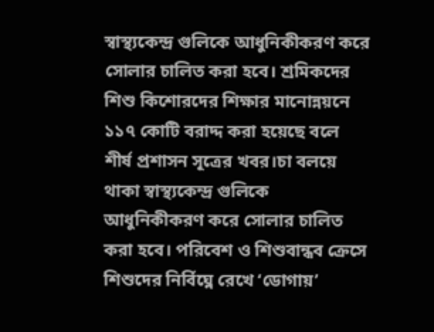স্বাস্থ্যকেন্দ্র গুলিকে আধুনিকীকরণ করে সোলার চালিত করা হবে। শ্রমিকদের শিশু কিশোরদের শিক্ষার মানোন্নয়নে ১১৭ কোটি বরাদ্দ করা হয়েছে বলে শীর্ষ প্রশাসন সূত্রের খবর।চা বলয়ে থাকা স্বাস্থ্যকেন্দ্র গুলিকে আধুনিকীকরণ করে সোলার চালিত করা হবে। পরিবেশ ও শিশুবান্ধব ক্রেসে শিশুদের নির্বিঘ্নে রেখে ‘ডোগায়’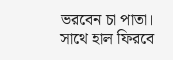ভরবেন চা পাতা। সাথে হাল ফিরবে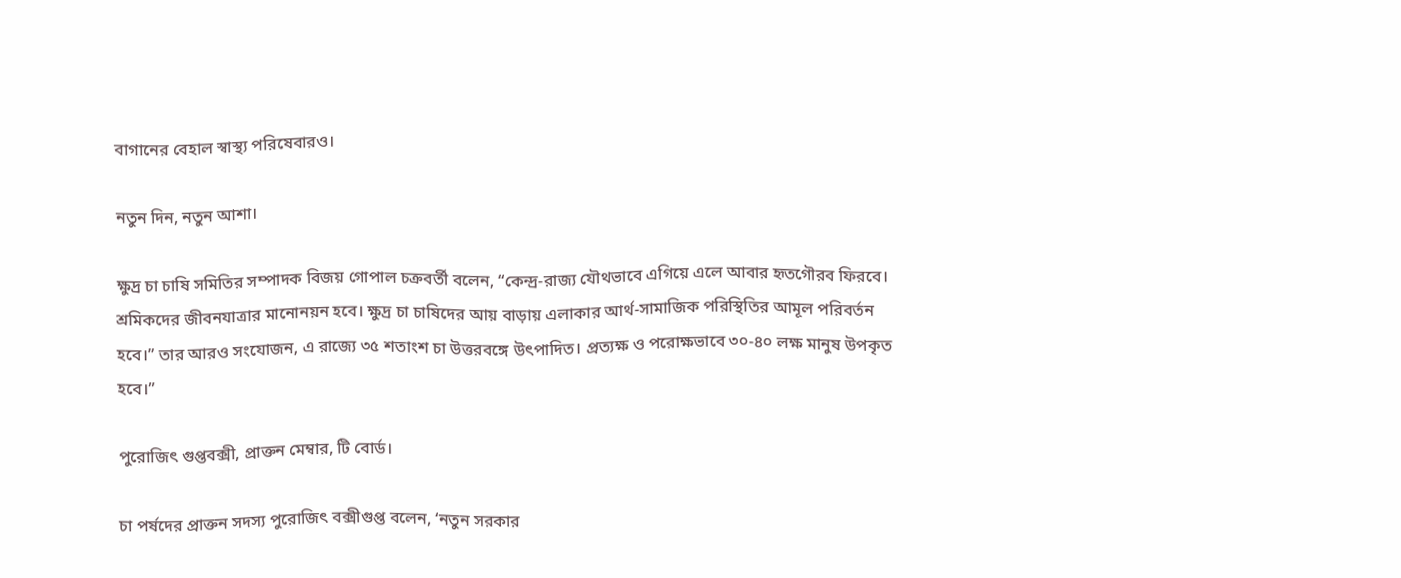বাগানের বেহাল স্বাস্থ্য পরিষেবারও।

নতুন দিন, নতুন আশা।

ক্ষুদ্র চা চাষি সমিতির সম্পাদক বিজয় গোপাল চক্রবর্তী বলেন, “কেন্দ্র-রাজ্য যৌথভাবে এগিয়ে এলে আবার হৃতগৌরব ফিরবে। শ্রমিকদের জীবনযাত্রার মানোনয়ন হবে। ক্ষুদ্র চা চাষিদের আয় বাড়ায় এলাকার আর্থ-সামাজিক পরিস্থিতির আমূল পরিবর্তন হবে।” তার আরও সংযোজন, এ রাজ্যে ৩৫ শতাংশ চা উত্তরবঙ্গে উৎপাদিত। প্রত্যক্ষ ও পরোক্ষভাবে ৩০-৪০ লক্ষ মানুষ উপকৃত হবে।”

পুরোজিৎ গুপ্তবক্সী, প্রাক্তন মেম্বার, টি বোর্ড।

চা পর্ষদের প্রাক্তন সদস্য পুরোজিৎ বক্সীগুপ্ত বলেন, ‘নতুন সরকার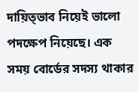দায়িত্ভাব নিয়েই ভালো পদক্ষেপ নিয়েছে। এক সময় বোর্ডের সদস্য থাকার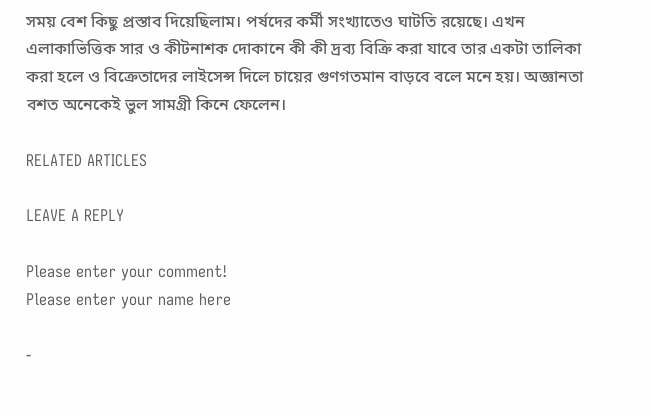সময় বেশ কিছু প্রস্তাব দিয়েছিলাম। পর্ষদের কর্মী সংখ্যাতেও ঘাটতি রয়েছে। এখন এলাকাভিত্তিক সার ও কীটনাশক দোকানে কী কী দ্রব্য বিক্রি করা যাবে তার একটা তালিকা করা হলে ও বিক্রেতাদের লাইসেন্স দিলে চায়ের গুণগতমান বাড়বে বলে মনে হয়। অজ্ঞানতা বশত অনেকেই ভুল সামগ্রী কিনে ফেলেন।

RELATED ARTICLES

LEAVE A REPLY

Please enter your comment!
Please enter your name here

-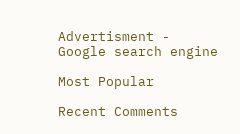Advertisment -
Google search engine

Most Popular

Recent Comments